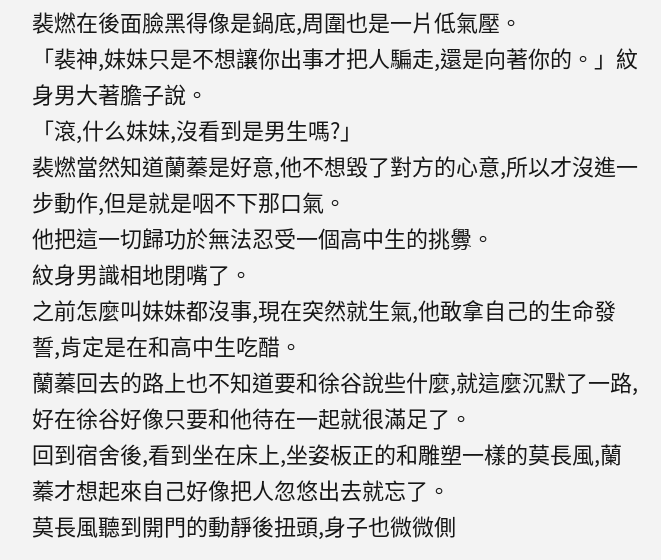裴燃在後面臉黑得像是鍋底,周圍也是一片低氣壓。
「裴神,妹妹只是不想讓你出事才把人騙走,還是向著你的。」紋身男大著膽子說。
「滾,什么妹妹,沒看到是男生嗎?」
裴燃當然知道蘭蓁是好意,他不想毀了對方的心意,所以才沒進一步動作,但是就是咽不下那口氣。
他把這一切歸功於無法忍受一個高中生的挑釁。
紋身男識相地閉嘴了。
之前怎麼叫妹妹都沒事,現在突然就生氣,他敢拿自己的生命發誓,肯定是在和高中生吃醋。
蘭蓁回去的路上也不知道要和徐谷說些什麼,就這麼沉默了一路,好在徐谷好像只要和他待在一起就很滿足了。
回到宿舍後,看到坐在床上,坐姿板正的和雕塑一樣的莫長風,蘭蓁才想起來自己好像把人忽悠出去就忘了。
莫長風聽到開門的動靜後扭頭,身子也微微側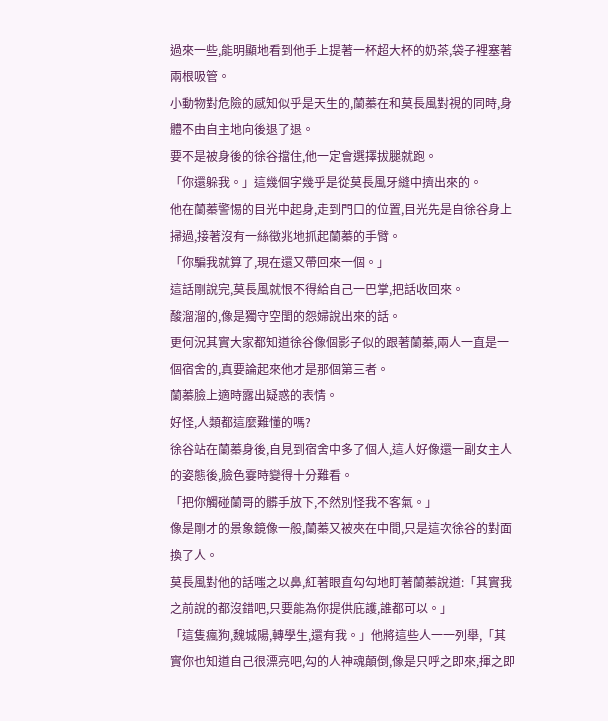過來一些,能明顯地看到他手上提著一杯超大杯的奶茶,袋子裡塞著兩根吸管。
小動物對危險的感知似乎是天生的,蘭蓁在和莫長風對視的同時,身體不由自主地向後退了退。
要不是被身後的徐谷擋住,他一定會選擇拔腿就跑。
「你還躲我。」這幾個字幾乎是從莫長風牙縫中擠出來的。
他在蘭蓁警惕的目光中起身,走到門口的位置,目光先是自徐谷身上掃過,接著沒有一絲徵兆地抓起蘭蓁的手臂。
「你騙我就算了,現在還又帶回來一個。」
這話剛說完,莫長風就恨不得給自己一巴掌,把話收回來。
酸溜溜的,像是獨守空閨的怨婦說出來的話。
更何況其實大家都知道徐谷像個影子似的跟著蘭蓁,兩人一直是一個宿舍的,真要論起來他才是那個第三者。
蘭蓁臉上適時露出疑惑的表情。
好怪,人類都這麼難懂的嗎?
徐谷站在蘭蓁身後,自見到宿舍中多了個人,這人好像還一副女主人的姿態後,臉色霎時變得十分難看。
「把你觸碰蘭哥的髒手放下,不然別怪我不客氣。」
像是剛才的景象鏡像一般,蘭蓁又被夾在中間,只是這次徐谷的對面換了人。
莫長風對他的話嗤之以鼻,紅著眼直勾勾地盯著蘭蓁說道:「其實我之前說的都沒錯吧,只要能為你提供庇護,誰都可以。」
「這隻瘋狗,魏城陽,轉學生,還有我。」他將這些人一一列舉,「其實你也知道自己很漂亮吧,勾的人神魂顛倒,像是只呼之即來,揮之即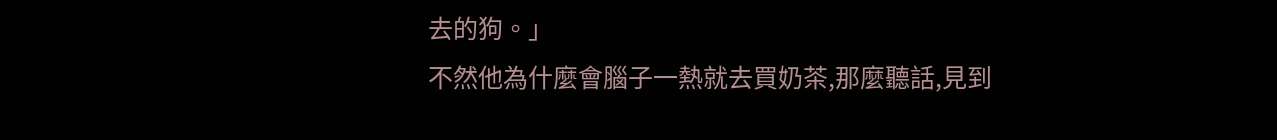去的狗。」
不然他為什麼會腦子一熱就去買奶茶,那麼聽話,見到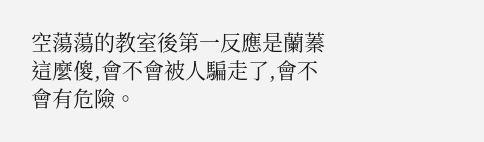空蕩蕩的教室後第一反應是蘭蓁這麼傻,會不會被人騙走了,會不會有危險。